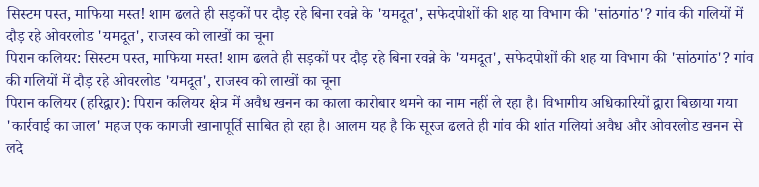सिस्टम पस्त, माफिया मस्त! शाम ढलते ही सड़कों पर दौड़ रहे बिना रवन्ने के 'यमदूत', सफेदपोशों की शह या विभाग की 'सांठगांठ'? गांव की गलियों में दौड़ रहे ओवरलोड 'यमदूत', राजस्व को लाखों का चूना
पिरान कलियर: सिस्टम पस्त, माफिया मस्त! शाम ढलते ही सड़कों पर दौड़ रहे बिना रवन्ने के 'यमदूत', सफेदपोशों की शह या विभाग की 'सांठगांठ'? गांव की गलियों में दौड़ रहे ओवरलोड 'यमदूत', राजस्व को लाखों का चूना
पिरान कलियर (हरिद्वार): पिरान कलियर क्षेत्र में अवैध खनन का काला कारोबार थमने का नाम नहीं ले रहा है। विभागीय अधिकारियों द्वारा बिछाया गया 'कार्रवाई का जाल' महज एक कागजी खानापूर्ति साबित हो रहा है। आलम यह है कि सूरज ढलते ही गांव की शांत गलियां अवैध और ओवरलोड खनन से लदे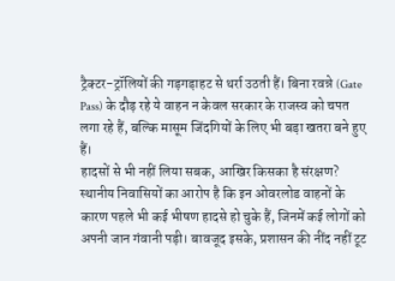ट्रैक्टर-ट्रॉलियों की गड़गड़ाहट से थर्रा उठती हैं। बिना रवन्ने (Gate Pass) के दौड़ रहे ये वाहन न केवल सरकार के राजस्व को चपत लगा रहे हैं, बल्कि मासूम जिंदगियों के लिए भी बड़ा खतरा बने हुए हैं।
हादसों से भी नहीं लिया सबक, आखिर किसका है संरक्षण?
स्थानीय निवासियों का आरोप है कि इन ओवरलोड वाहनों के कारण पहले भी कई भीषण हादसे हो चुके हैं, जिनमें कई लोगों को अपनी जान गंवानी पड़ी। बावजूद इसके, प्रशासन की नींद नहीं टूट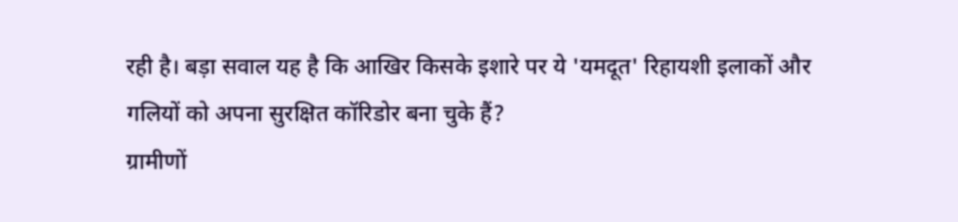रही है। बड़ा सवाल यह है कि आखिर किसके इशारे पर ये 'यमदूत' रिहायशी इलाकों और गलियों को अपना सुरक्षित कॉरिडोर बना चुके हैं?
ग्रामीणों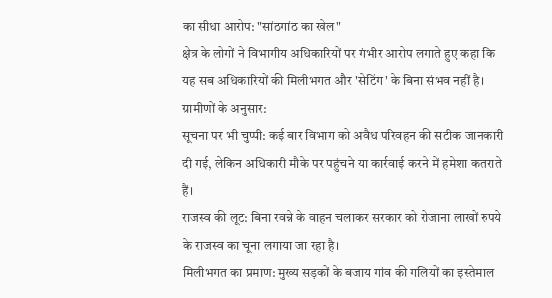का सीधा आरोप: "सांठगांठ का खेल"
क्षेत्र के लोगों ने विभागीय अधिकारियों पर गंभीर आरोप लगाते हुए कहा कि यह सब अधिकारियों की मिलीभगत और 'सेटिंग' के बिना संभव नहीं है। ग्रामीणों के अनुसार:
सूचना पर भी चुप्पी: कई बार विभाग को अवैध परिवहन की सटीक जानकारी दी गई, लेकिन अधिकारी मौके पर पहुंचने या कार्रवाई करने में हमेशा कतराते हैं।
राजस्व की लूट: बिना रवन्ने के वाहन चलाकर सरकार को रोजाना लाखों रुपये के राजस्व का चूना लगाया जा रहा है।
मिलीभगत का प्रमाण: मुख्य सड़कों के बजाय गांव की गलियों का इस्तेमाल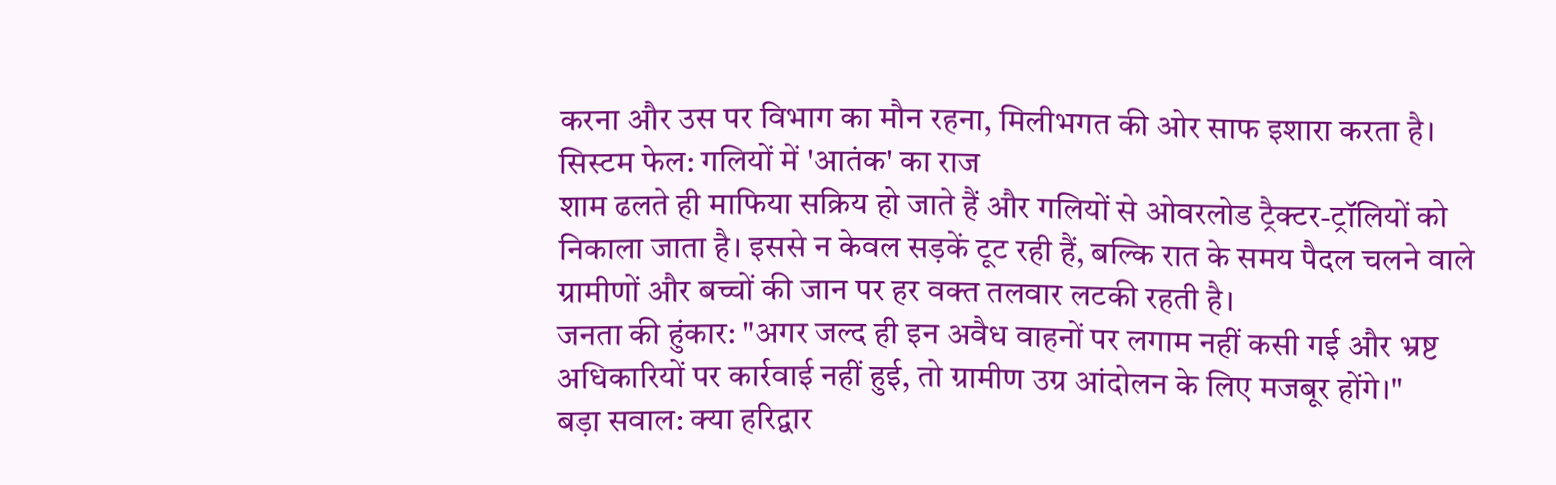करना और उस पर विभाग का मौन रहना, मिलीभगत की ओर साफ इशारा करता है।
सिस्टम फेल: गलियों में 'आतंक' का राज
शाम ढलते ही माफिया सक्रिय हो जाते हैं और गलियों से ओवरलोड ट्रैक्टर-ट्रॉलियों को निकाला जाता है। इससे न केवल सड़कें टूट रही हैं, बल्कि रात के समय पैदल चलने वाले ग्रामीणों और बच्चों की जान पर हर वक्त तलवार लटकी रहती है।
जनता की हुंकार: "अगर जल्द ही इन अवैध वाहनों पर लगाम नहीं कसी गई और भ्रष्ट अधिकारियों पर कार्रवाई नहीं हुई, तो ग्रामीण उग्र आंदोलन के लिए मजबूर होंगे।"
बड़ा सवाल: क्या हरिद्वार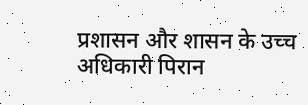प्रशासन और शासन के उच्च अधिकारी पिरान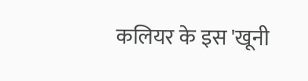कलियर के इस 'खूनी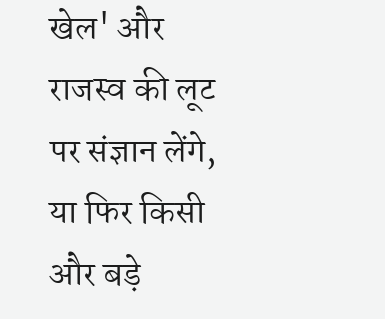खेल' और राजस्व की लूट पर संज्ञान लेंगे, या फिर किसी और बड़े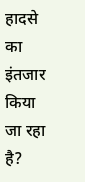हादसे का इंतजार किया जा रहा है?